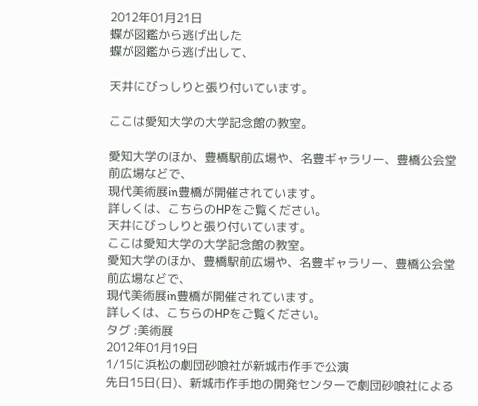2012年01月21日
蝶が図鑑から逃げ出した
蝶が図鑑から逃げ出して、

天井にびっしりと張り付いています。

ここは愛知大学の大学記念館の教室。

愛知大学のほか、豊橋駅前広場や、名豊ギャラリー、豊橋公会堂前広場などで、
現代美術展in豊橋が開催されています。
詳しくは、こちらのHPをご覧ください。
天井にびっしりと張り付いています。
ここは愛知大学の大学記念館の教室。
愛知大学のほか、豊橋駅前広場や、名豊ギャラリー、豊橋公会堂前広場などで、
現代美術展in豊橋が開催されています。
詳しくは、こちらのHPをご覧ください。
タグ :美術展
2012年01月19日
1/15に浜松の劇団砂喰社が新城市作手で公演
先日15日(日)、新城市作手地の開発センターで劇団砂喰社による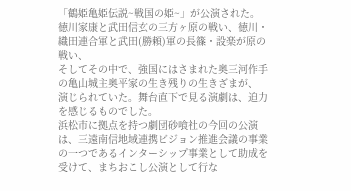「鶴姫亀姫伝説~戦国の姫~」が公演された。
徳川家康と武田信玄の三方ヶ原の戦い、徳川・織田連合軍と武田(勝頼)軍の長篠・設楽が原の戦い、
そしてその中で、強国にはさまれた奥三河作手の亀山城主奥平家の生き残りの生きざまが、
演じられていた。舞台直下で見る演劇は、迫力を感じるものでした。
浜松市に拠点を持つ劇団砂喰社の今回の公演は、三遠南信地域連携ビジョン推進会議の事業
の一つであるインターシップ事業として助成を受けて、まちおこし公演として行な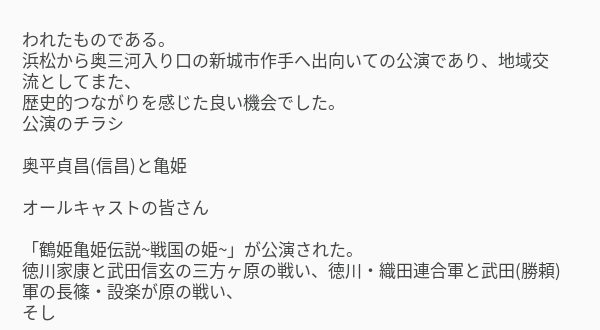われたものである。
浜松から奥三河入り口の新城市作手へ出向いての公演であり、地域交流としてまた、
歴史的つながりを感じた良い機会でした。
公演のチラシ

奥平貞昌(信昌)と亀姫

オールキャストの皆さん

「鶴姫亀姫伝説~戦国の姫~」が公演された。
徳川家康と武田信玄の三方ヶ原の戦い、徳川・織田連合軍と武田(勝頼)軍の長篠・設楽が原の戦い、
そし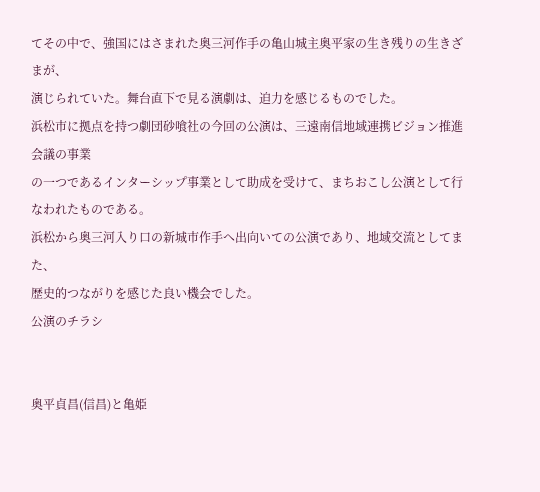てその中で、強国にはさまれた奥三河作手の亀山城主奥平家の生き残りの生きざまが、
演じられていた。舞台直下で見る演劇は、迫力を感じるものでした。
浜松市に拠点を持つ劇団砂喰社の今回の公演は、三遠南信地域連携ビジョン推進会議の事業
の一つであるインターシップ事業として助成を受けて、まちおこし公演として行なわれたものである。
浜松から奥三河入り口の新城市作手へ出向いての公演であり、地域交流としてまた、
歴史的つながりを感じた良い機会でした。
公演のチラシ


奥平貞昌(信昌)と亀姫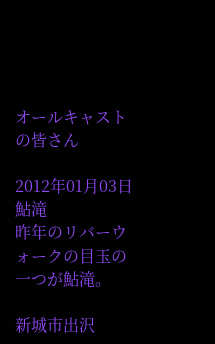オールキャストの皆さん

2012年01月03日
鮎滝
昨年のリバーウォークの目玉の一つが鮎滝。

新城市出沢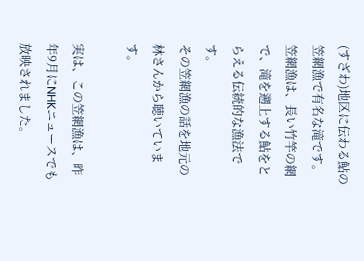(すざわ)地区に伝わる鮎の笠網漁で有名な滝です。
笠網漁は、長い竹竿の網で、滝を遡上する鮎をとらえる伝統的な漁法です。
その笠網漁の話を地元の林さんから聴いています。

実は、この笠網漁は、昨年9月にNHKニュースでも放映されました。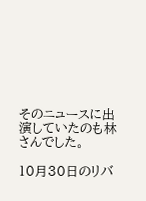そのニュースに出演していたのも林さんでした。

10月30日のリバ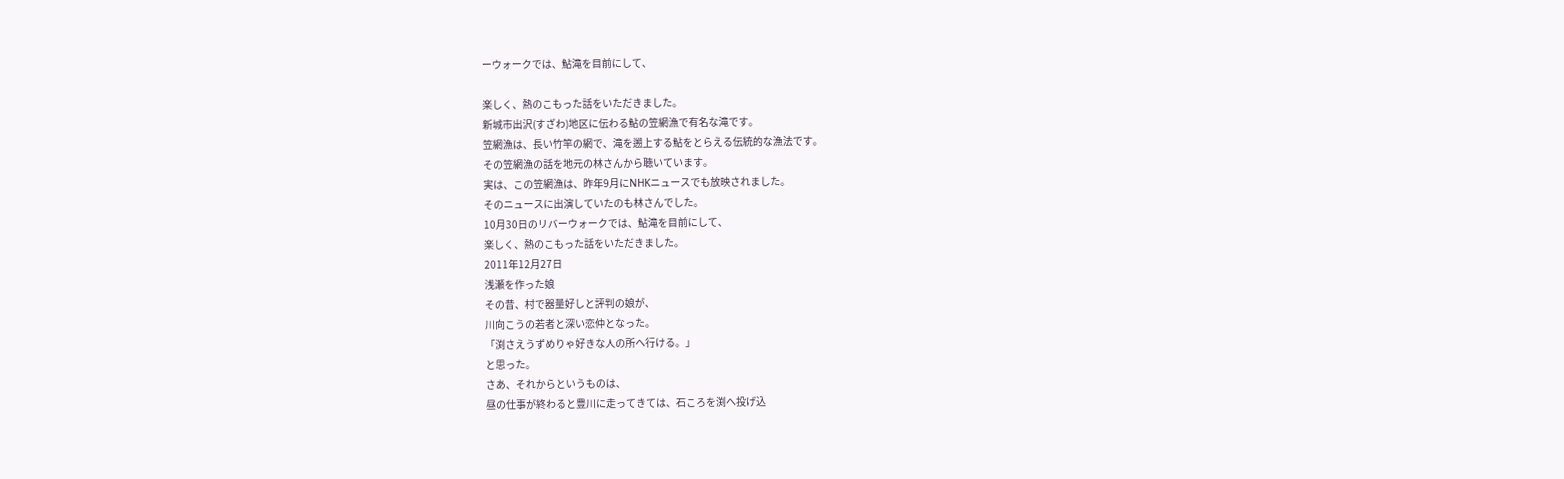ーウォークでは、鮎滝を目前にして、

楽しく、熱のこもった話をいただきました。
新城市出沢(すざわ)地区に伝わる鮎の笠網漁で有名な滝です。
笠網漁は、長い竹竿の網で、滝を遡上する鮎をとらえる伝統的な漁法です。
その笠網漁の話を地元の林さんから聴いています。
実は、この笠網漁は、昨年9月にNHKニュースでも放映されました。
そのニュースに出演していたのも林さんでした。
10月30日のリバーウォークでは、鮎滝を目前にして、
楽しく、熱のこもった話をいただきました。
2011年12月27日
浅瀬を作った娘
その昔、村で器量好しと評判の娘が、
川向こうの若者と深い恋仲となった。
「渕さえうずめりゃ好きな人の所へ行ける。」
と思った。
さあ、それからというものは、
昼の仕事が終わると豊川に走ってきては、石ころを渕へ投げ込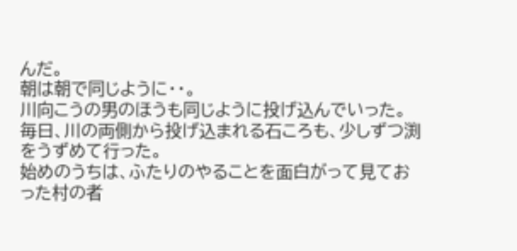んだ。
朝は朝で同じように・・。
川向こうの男のほうも同じように投げ込んでいった。
毎日、川の両側から投げ込まれる石ころも、少しずつ渕をうずめて行った。
始めのうちは、ふたりのやることを面白がって見ておった村の者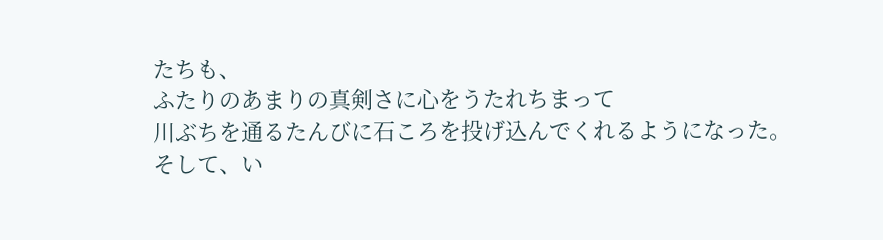たちも、
ふたりのあまりの真剣さに心をうたれちまって
川ぶちを通るたんびに石ころを投げ込んでくれるようになった。
そして、い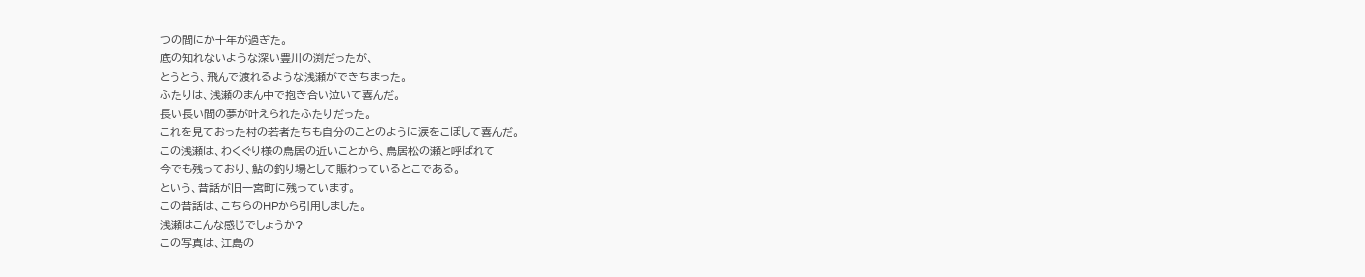つの間にか十年が過ぎた。
底の知れないような深い豊川の渕だったが、
とうとう、飛んで渡れるような浅瀬ができちまった。
ふたりは、浅瀬のまん中で抱き合い泣いて喜んだ。
長い長い間の夢が叶えられたふたりだった。
これを見ておった村の若者たちも自分のことのように涙をこぼして喜んだ。
この浅瀬は、わくぐり様の鳥居の近いことから、鳥居松の瀬と呼ばれて
今でも残っており、鮎の釣り場として賑わっているとこである。
という、昔話が旧一宮町に残っています。
この昔話は、こちらのHPから引用しました。
浅瀬はこんな感じでしょうか?
この写真は、江島の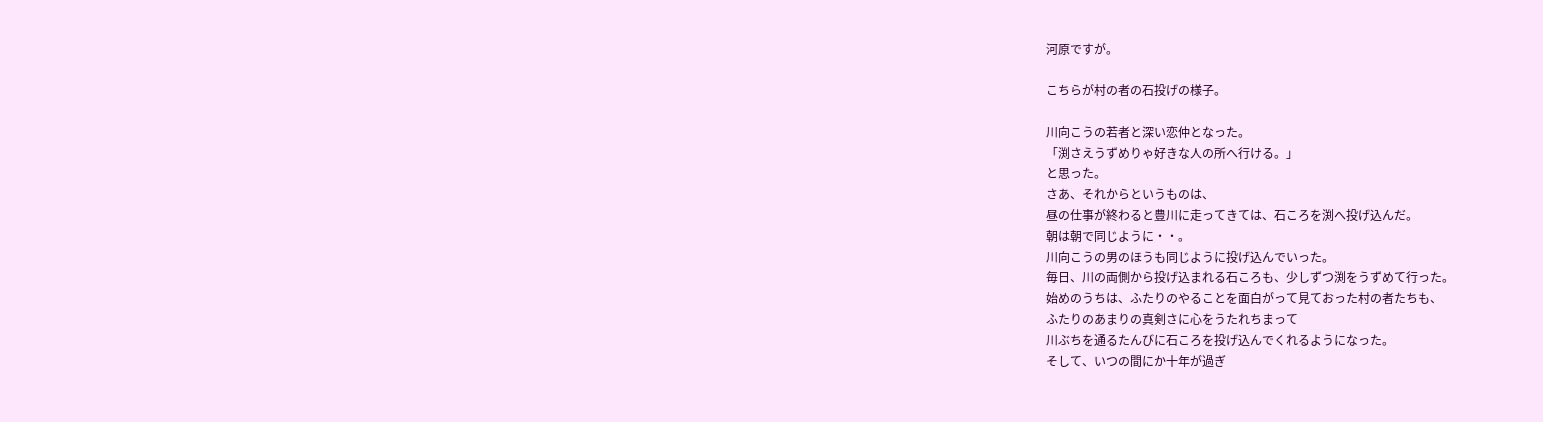河原ですが。

こちらが村の者の石投げの様子。

川向こうの若者と深い恋仲となった。
「渕さえうずめりゃ好きな人の所へ行ける。」
と思った。
さあ、それからというものは、
昼の仕事が終わると豊川に走ってきては、石ころを渕へ投げ込んだ。
朝は朝で同じように・・。
川向こうの男のほうも同じように投げ込んでいった。
毎日、川の両側から投げ込まれる石ころも、少しずつ渕をうずめて行った。
始めのうちは、ふたりのやることを面白がって見ておった村の者たちも、
ふたりのあまりの真剣さに心をうたれちまって
川ぶちを通るたんびに石ころを投げ込んでくれるようになった。
そして、いつの間にか十年が過ぎ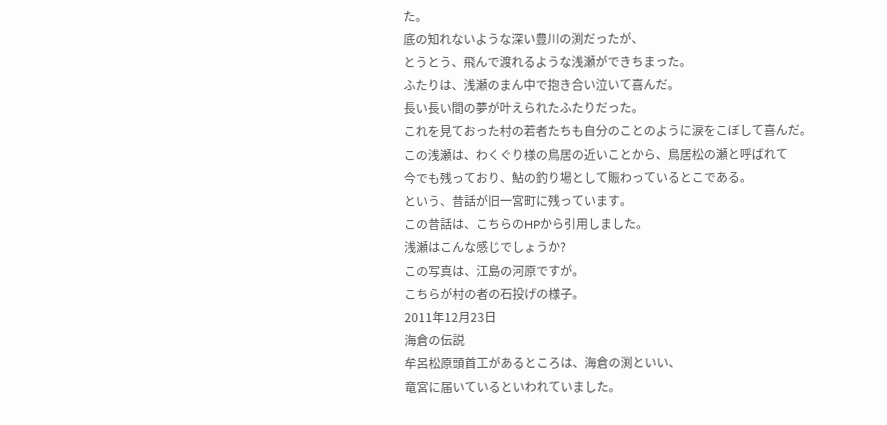た。
底の知れないような深い豊川の渕だったが、
とうとう、飛んで渡れるような浅瀬ができちまった。
ふたりは、浅瀬のまん中で抱き合い泣いて喜んだ。
長い長い間の夢が叶えられたふたりだった。
これを見ておった村の若者たちも自分のことのように涙をこぼして喜んだ。
この浅瀬は、わくぐり様の鳥居の近いことから、鳥居松の瀬と呼ばれて
今でも残っており、鮎の釣り場として賑わっているとこである。
という、昔話が旧一宮町に残っています。
この昔話は、こちらのHPから引用しました。
浅瀬はこんな感じでしょうか?
この写真は、江島の河原ですが。
こちらが村の者の石投げの様子。
2011年12月23日
海倉の伝説
牟呂松原頭首工があるところは、海倉の渕といい、
竜宮に届いているといわれていました。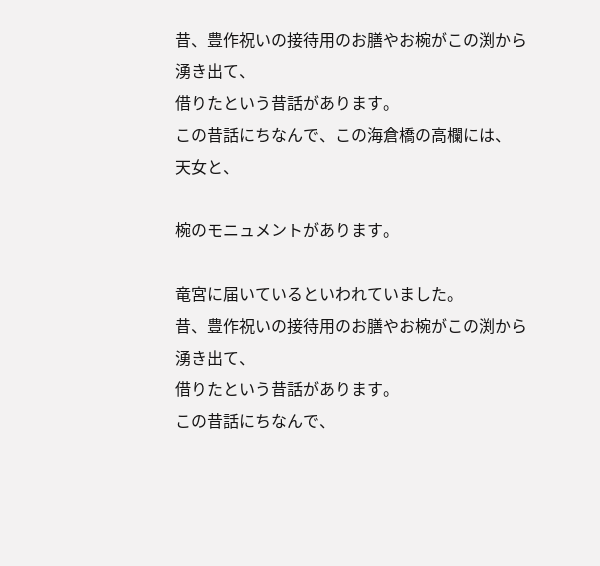昔、豊作祝いの接待用のお膳やお椀がこの渕から湧き出て、
借りたという昔話があります。
この昔話にちなんで、この海倉橋の高欄には、
天女と、

椀のモニュメントがあります。

竜宮に届いているといわれていました。
昔、豊作祝いの接待用のお膳やお椀がこの渕から湧き出て、
借りたという昔話があります。
この昔話にちなんで、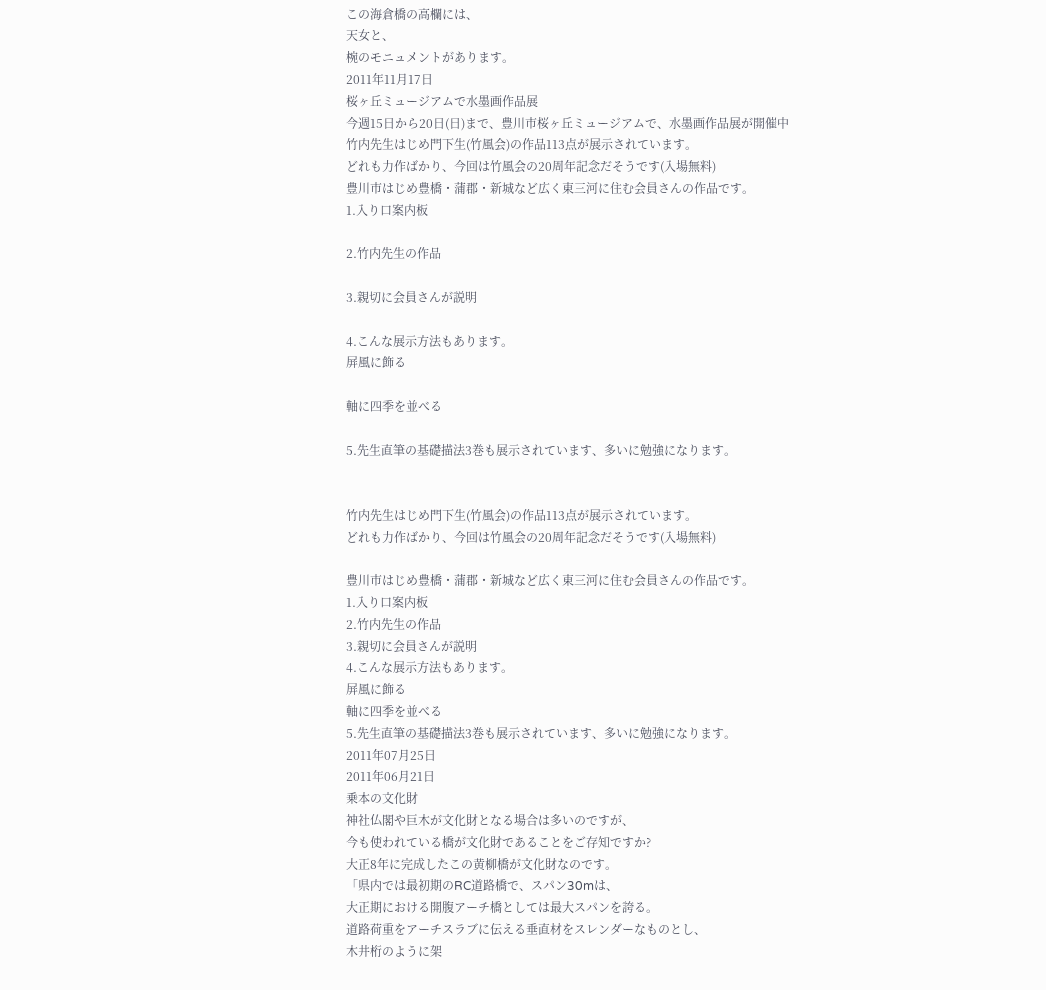この海倉橋の高欄には、
天女と、
椀のモニュメントがあります。
2011年11月17日
桜ヶ丘ミュージアムで水墨画作品展
今週15日から20日(日)まで、豊川市桜ヶ丘ミュージアムで、水墨画作品展が開催中
竹内先生はじめ門下生(竹風会)の作品113点が展示されています。
どれも力作ばかり、今回は竹風会の20周年記念だそうです(入場無料)
豊川市はじめ豊橋・蒲郡・新城など広く東三河に住む会員さんの作品です。
1.入り口案内板

2.竹内先生の作品

3.親切に会員さんが説明

4.こんな展示方法もあります。
屏風に飾る

軸に四季を並べる

5.先生直筆の基礎描法3巻も展示されています、多いに勉強になります。


竹内先生はじめ門下生(竹風会)の作品113点が展示されています。
どれも力作ばかり、今回は竹風会の20周年記念だそうです(入場無料)

豊川市はじめ豊橋・蒲郡・新城など広く東三河に住む会員さんの作品です。
1.入り口案内板
2.竹内先生の作品
3.親切に会員さんが説明
4.こんな展示方法もあります。
屏風に飾る
軸に四季を並べる
5.先生直筆の基礎描法3巻も展示されています、多いに勉強になります。
2011年07月25日
2011年06月21日
乗本の文化財
神社仏閣や巨木が文化財となる場合は多いのですが、
今も使われている橋が文化財であることをご存知ですか?
大正8年に完成したこの黄柳橋が文化財なのです。
「県内では最初期のRC道路橋で、スパン30mは、
大正期における開腹アーチ橋としては最大スパンを誇る。
道路荷重をアーチスラブに伝える垂直材をスレンダーなものとし、
木井桁のように架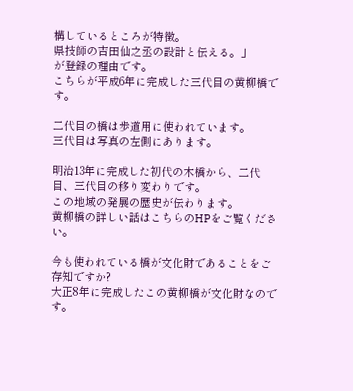構しているところが特徴。
県技師の吉田仙之丞の設計と伝える。」
が登録の理由です。
こちらが平成6年に完成した三代目の黄柳橋です。

二代目の橋は歩道用に使われています。
三代目は写真の左側にあります。

明治13年に完成した初代の木橋から、二代目、三代目の移り変わりです。
この地域の発展の歴史が伝わります。
黄柳橋の詳しい話はこちらのHPをご覧ください。

今も使われている橋が文化財であることをご存知ですか?
大正8年に完成したこの黄柳橋が文化財なのです。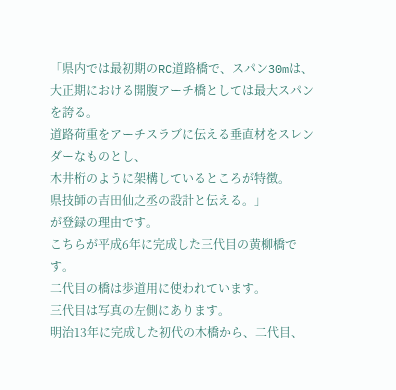「県内では最初期のRC道路橋で、スパン30mは、
大正期における開腹アーチ橋としては最大スパンを誇る。
道路荷重をアーチスラブに伝える垂直材をスレンダーなものとし、
木井桁のように架構しているところが特徴。
県技師の吉田仙之丞の設計と伝える。」
が登録の理由です。
こちらが平成6年に完成した三代目の黄柳橋です。
二代目の橋は歩道用に使われています。
三代目は写真の左側にあります。
明治13年に完成した初代の木橋から、二代目、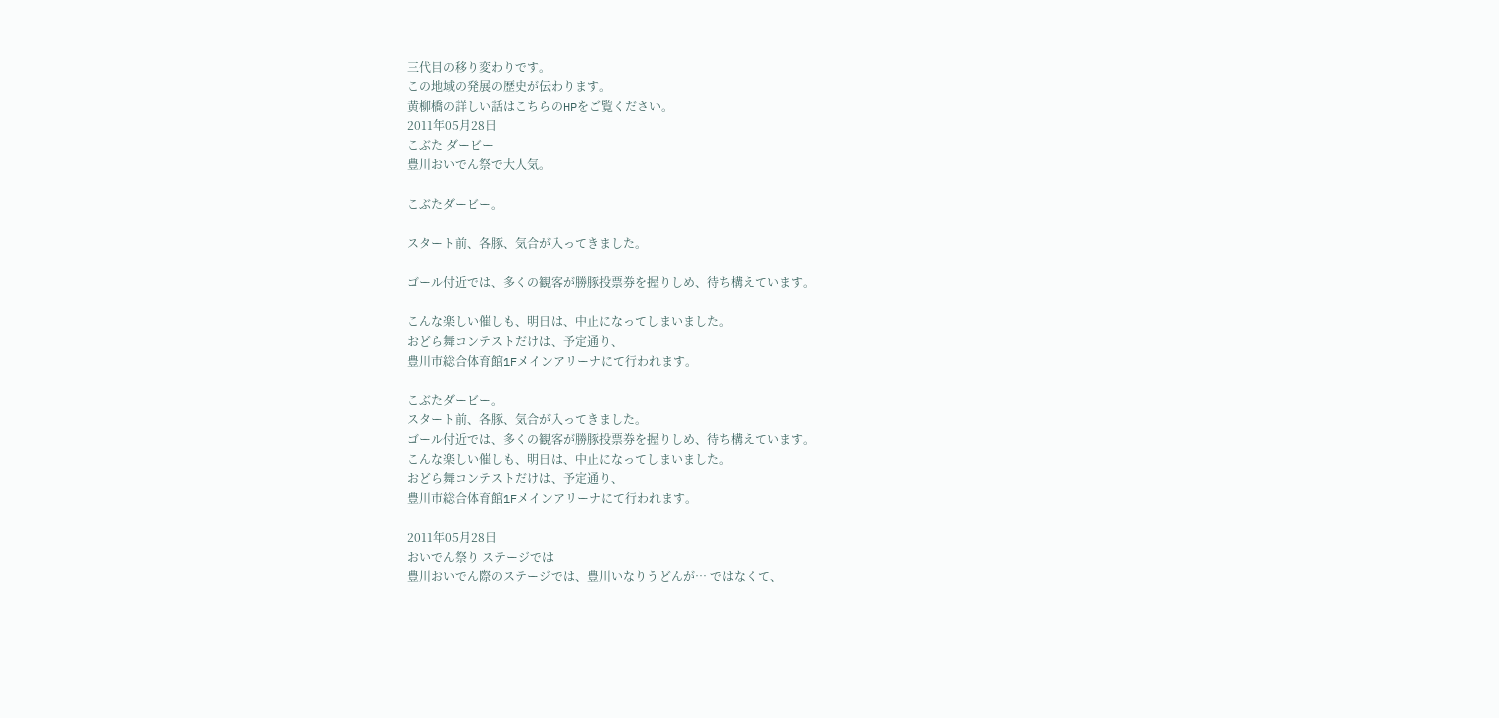三代目の移り変わりです。
この地域の発展の歴史が伝わります。
黄柳橋の詳しい話はこちらのHPをご覧ください。
2011年05月28日
こぶた ダービー
豊川おいでん祭で大人気。

こぶたダービー。

スタート前、各豚、気合が入ってきました。

ゴール付近では、多くの観客が勝豚投票券を握りしめ、待ち構えています。

こんな楽しい催しも、明日は、中止になってしまいました。
おどら舞コンテストだけは、予定通り、
豊川市総合体育館1Fメインアリーナにて行われます。

こぶたダービー。
スタート前、各豚、気合が入ってきました。
ゴール付近では、多くの観客が勝豚投票券を握りしめ、待ち構えています。
こんな楽しい催しも、明日は、中止になってしまいました。
おどら舞コンテストだけは、予定通り、
豊川市総合体育館1Fメインアリーナにて行われます。

2011年05月28日
おいでん祭り ステージでは
豊川おいでん際のステージでは、豊川いなりうどんが… ではなくて、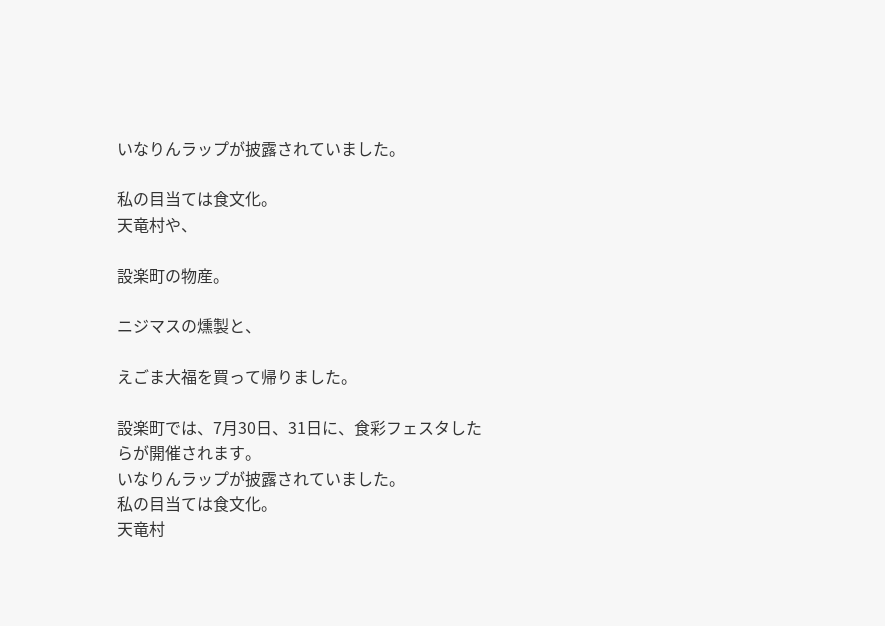いなりんラップが披露されていました。

私の目当ては食文化。
天竜村や、

設楽町の物産。

ニジマスの燻製と、

えごま大福を買って帰りました。

設楽町では、7月30日、31日に、食彩フェスタしたらが開催されます。
いなりんラップが披露されていました。
私の目当ては食文化。
天竜村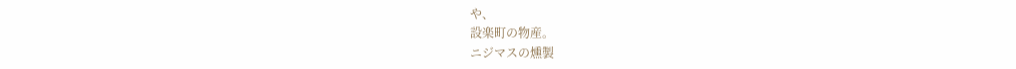や、
設楽町の物産。
ニジマスの燻製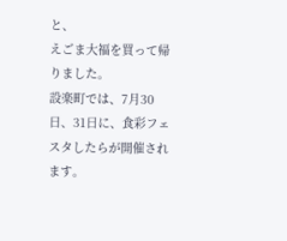と、
えごま大福を買って帰りました。
設楽町では、7月30日、31日に、食彩フェスタしたらが開催されます。